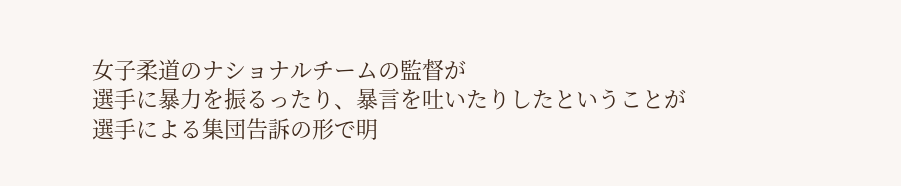女子柔道のナショナルチームの監督が
選手に暴力を振るったり、暴言を吐いたりしたということが
選手による集団告訴の形で明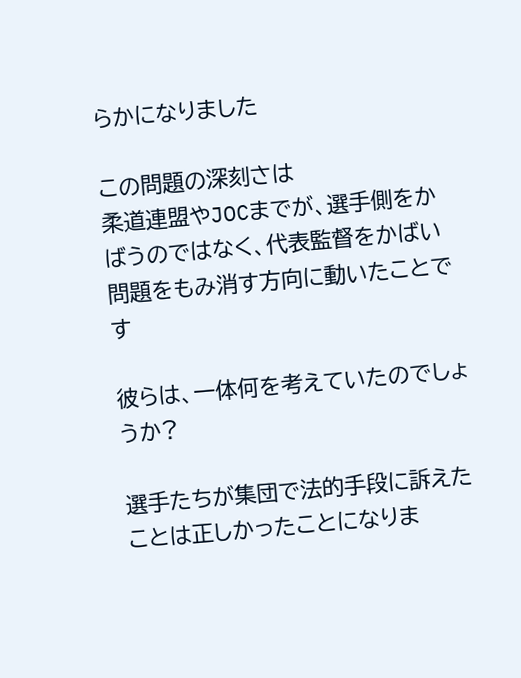らかになりました

この問題の深刻さは
柔道連盟やJOCまでが、選手側をかばうのではなく、代表監督をかばい
問題をもみ消す方向に動いたことです

彼らは、一体何を考えていたのでしょうか?

選手たちが集団で法的手段に訴えたことは正しかったことになりま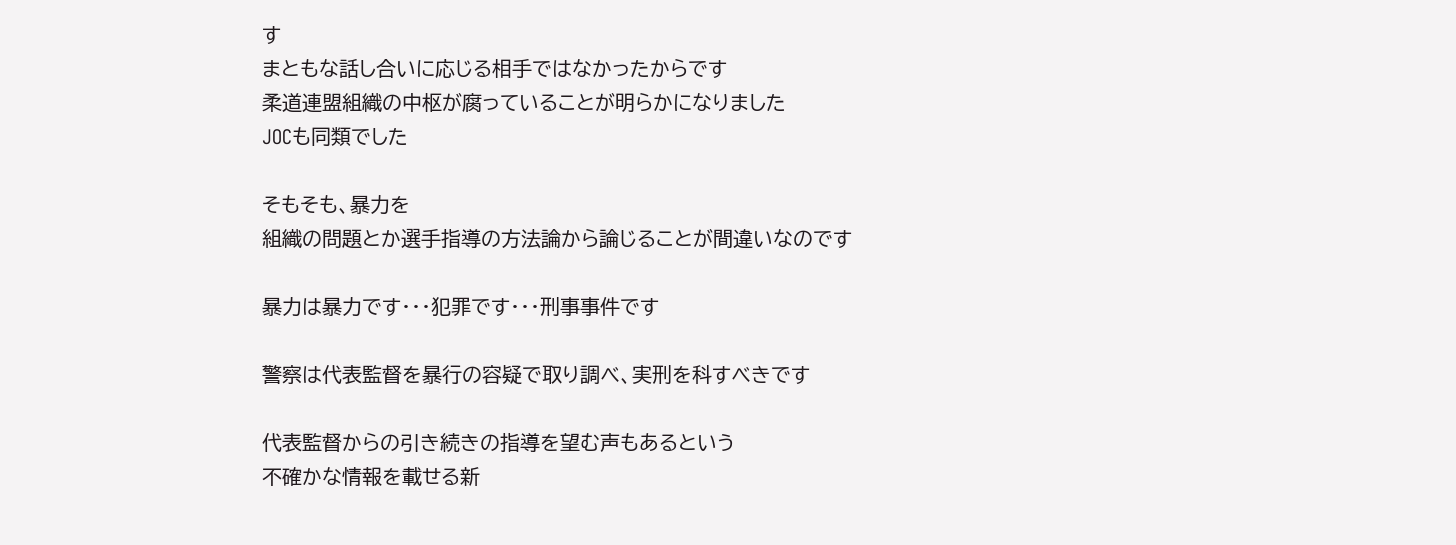す
まともな話し合いに応じる相手ではなかったからです
柔道連盟組織の中枢が腐っていることが明らかになりました
JOCも同類でした

そもそも、暴力を
組織の問題とか選手指導の方法論から論じることが間違いなのです

暴力は暴力です・・・犯罪です・・・刑事事件です

警察は代表監督を暴行の容疑で取り調べ、実刑を科すべきです

代表監督からの引き続きの指導を望む声もあるという
不確かな情報を載せる新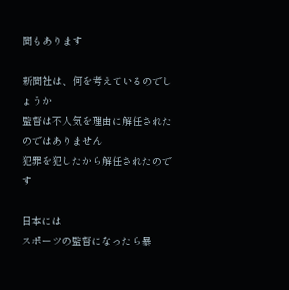聞もあります

新聞社は、何を考えているのでしょうか
監督は不人気を理由に解任されたのではありません
犯罪を犯したから解任されたのです

日本には
スポーツの監督になったら暴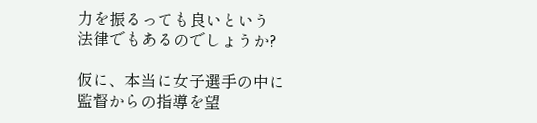力を振るっても良いという
法律でもあるのでしょうか?

仮に、本当に女子選手の中に
監督からの指導を望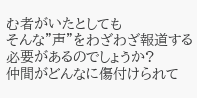む者がいたとしても
そんな”声”をわざわざ報道する必要があるのでしょうか?
仲間がどんなに傷付けられて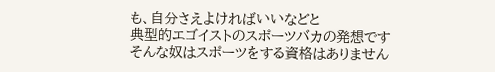も、自分さえよければいいなどと
典型的エゴイストのスポーツバカの発想です
そんな奴はスポーツをする資格はありません